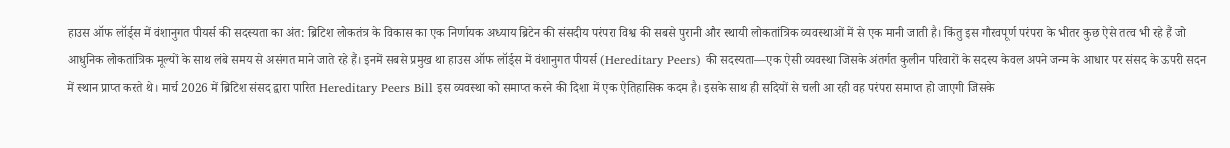हाउस ऑफ लॉर्ड्स में वंशानुगत पीयर्स की सदस्यता का अंत: ब्रिटिश लोकतंत्र के विकास का एक निर्णायक अध्याय ब्रिटेन की संसदीय परंपरा विश्व की सबसे पुरानी और स्थायी लोकतांत्रिक व्यवस्थाओं में से एक मानी जाती है। किंतु इस गौरवपूर्ण परंपरा के भीतर कुछ ऐसे तत्व भी रहे हैं जो आधुनिक लोकतांत्रिक मूल्यों के साथ लंबे समय से असंगत माने जाते रहे हैं। इनमें सबसे प्रमुख था हाउस ऑफ लॉर्ड्स में वंशानुगत पीयर्स (Hereditary Peers) की सदस्यता—एक ऐसी व्यवस्था जिसके अंतर्गत कुलीन परिवारों के सदस्य केवल अपने जन्म के आधार पर संसद के ऊपरी सदन में स्थान प्राप्त करते थे। मार्च 2026 में ब्रिटिश संसद द्वारा पारित Hereditary Peers Bill इस व्यवस्था को समाप्त करने की दिशा में एक ऐतिहासिक कदम है। इसके साथ ही सदियों से चली आ रही वह परंपरा समाप्त हो जाएगी जिसके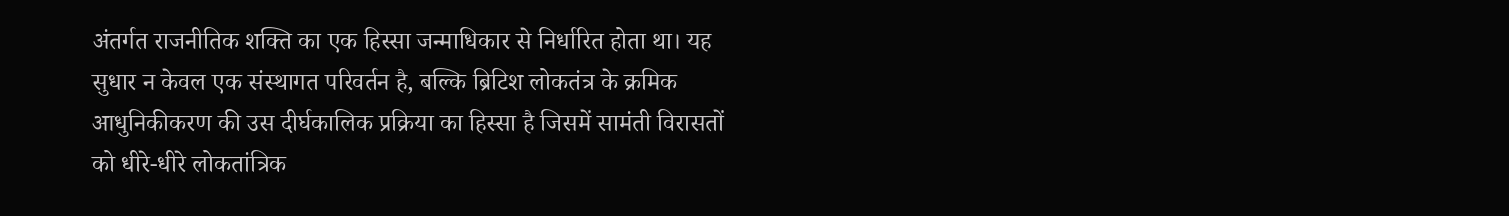अंतर्गत राजनीतिक शक्ति का एक हिस्सा जन्माधिकार से निर्धारित होता था। यह सुधार न केवल एक संस्थागत परिवर्तन है, बल्कि ब्रिटिश लोकतंत्र के क्रमिक आधुनिकीकरण की उस दीर्घकालिक प्रक्रिया का हिस्सा है जिसमें सामंती विरासतों को धीरे-धीरे लोकतांत्रिक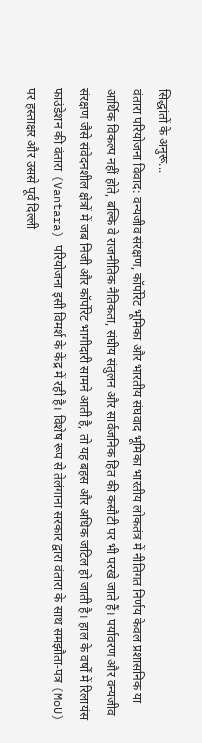सिद्धांतों के अनुरू...
वंतारा परियोजना विवाद: वन्यजीव संरक्षण, कॉर्पोरेट भूमिका और भारतीय संघवाद भूमिका भारतीय लोकतंत्र में नीतिगत निर्णय केवल प्रशासनिक या आर्थिक विकल्प नहीं होते, बल्कि वे राजनीतिक नैतिकता, संघीय संतुलन और सार्वजनिक हित की कसौटी पर भी परखे जाते हैं। पर्यावरण और वन्यजीव संरक्षण जैसे संवेदनशील क्षेत्रों में जब निजी और कॉर्पोरेट भागीदारी सामने आती है, तो यह बहस और अधिक जटिल हो जाती है। हाल के वर्षों में रिलायंस फाउंडेशन की वंतारा (Vantara) परियोजना इसी विमर्श के केंद्र में रही है। विशेष रूप से तेलंगाना सरकार द्वारा वंतारा के साथ समझौता‑पत्र (MoU) पर हस्ताक्षर और उससे पूर्व दिल्ली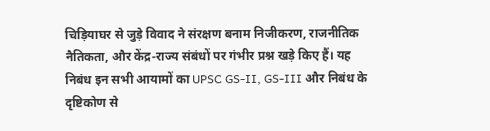चिड़ियाघर से जुड़े विवाद ने संरक्षण बनाम निजीकरण, राजनीतिक नैतिकता, और केंद्र‑राज्य संबंधों पर गंभीर प्रश्न खड़े किए हैं। यह निबंध इन सभी आयामों का UPSC GS‑II, GS‑III और निबंध के दृष्टिकोण से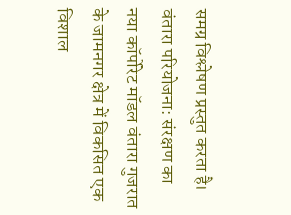समग्र विश्लेषण प्रस्तुत करता है। वंतारा परियोजना: संरक्षण का नया कॉर्पोरेट मॉडल वंतारा गुजरात के जामनगर क्षेत्र में विकसित एक विशाल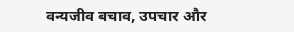वन्यजीव बचाव, उपचार और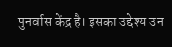पुनर्वास केंद्र है। इसका उद्देश्य उन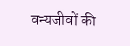वन्यजीवों की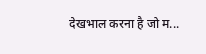देखभाल करना है जो म...